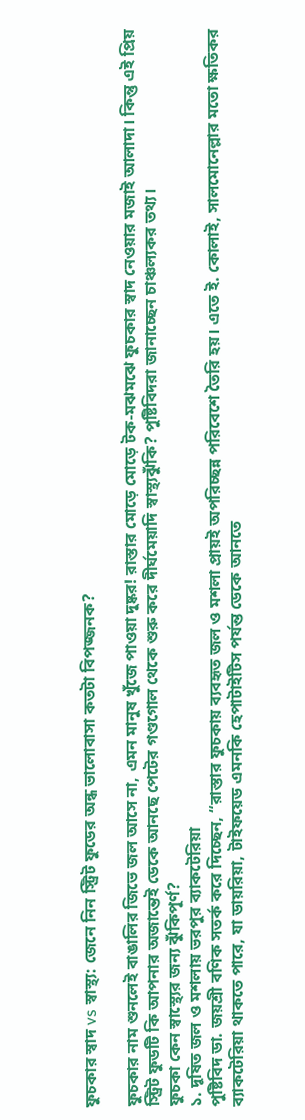ফুচকার স্বাদ vs স্বাস্থ্য: জেনে নিন স্ট্রিট ফুডের অন্ধ ভালোবাসা কতটা বিপজ্জনক?

ফুচকার নাম শুনলেই বাঙালির জিভে জল আসে না, এমন মানুষ খুঁজে পাওয়া দুষ্কর! রাস্তার মোড়ে মোড়ে টক-মঝমঝে ফুচকার স্বাদ নেওয়ার মজাই আলাদা। কিন্তু এই প্রিয় স্ট্রিট ফুডটি কি আপনার অজান্তেই ডেকে আনছে পেটের গণ্ডগোল থেকে শুরু করে দীর্ঘমেয়াদি স্বাস্থ্যঝুঁকি? পুষ্টিবিদরা জানাচ্ছেন চাঞ্চল্যকর তথ্য।
ফুচকা কেন স্বাস্থ্যের জন্য ঝুঁকিপূর্ণ?
১. দূষিত জল ও মশলায় ভরপুর ব্যাকটেরিয়া
পুষ্টিবিদ ডা. জয়শ্রী বণিক সতর্ক করে দিচ্ছেন, “রাস্তার ফুচকায় ব্যবহৃত জল ও মশলা প্রায়ই অপরিচ্ছন্ন পরিবেশে তৈরি হয়। এতে ই. কোলাই, সালমোনেল্লার মতো ক্ষতিকর ব্যাকটেরিয়া থাকতে পারে, যা ডায়রিয়া, টাইফয়েড এমনকি হেপাটাইটিস পর্যন্ত ডেকে আনতে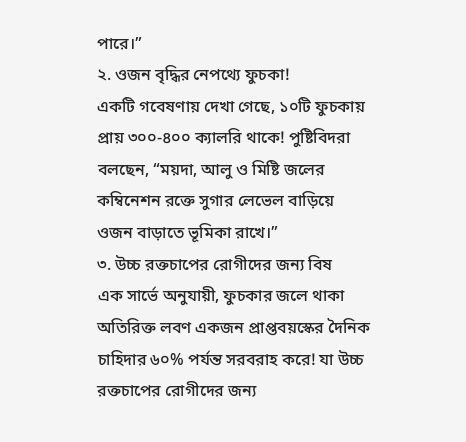পারে।”
২. ওজন বৃদ্ধির নেপথ্যে ফুচকা!
একটি গবেষণায় দেখা গেছে, ১০টি ফুচকায় প্রায় ৩০০-৪০০ ক্যালরি থাকে! পুষ্টিবিদরা বলছেন, “ময়দা, আলু ও মিষ্টি জলের কম্বিনেশন রক্তে সুগার লেভেল বাড়িয়ে ওজন বাড়াতে ভূমিকা রাখে।”
৩. উচ্চ রক্তচাপের রোগীদের জন্য বিষ
এক সার্ভে অনুযায়ী, ফুচকার জলে থাকা অতিরিক্ত লবণ একজন প্রাপ্তবয়স্কের দৈনিক চাহিদার ৬০% পর্যন্ত সরবরাহ করে! যা উচ্চ রক্তচাপের রোগীদের জন্য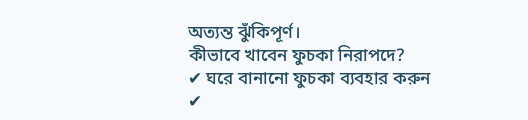অত্যন্ত ঝুঁকিপূর্ণ।
কীভাবে খাবেন ফুচকা নিরাপদে?
✔ ঘরে বানানো ফুচকা ব্যবহার করুন
✔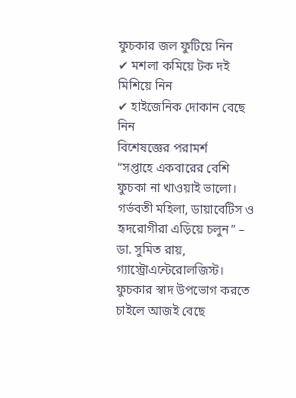ফুচকার জল ফুটিয়ে নিন
✔ মশলা কমিয়ে টক দই মিশিয়ে নিন
✔ হাইজেনিক দোকান বেছে নিন
বিশেষজ্ঞের পরামর্শ
“সপ্তাহে একবারের বেশি ফুচকা না খাওয়াই ভালো। গর্ভবতী মহিলা, ডায়াবেটিস ও হৃদরোগীরা এড়িয়ে চলুন” – ডা. সুমিত রায়, গ্যাস্ট্রোএন্টেরোলজিস্ট।
ফুচকার স্বাদ উপভোগ করতে চাইলে আজই বেছে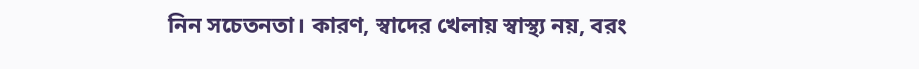নিন সচেতনতা। কারণ, স্বাদের খেলায় স্বাস্থ্য নয়, বরং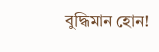বুদ্ধিমান হোন!